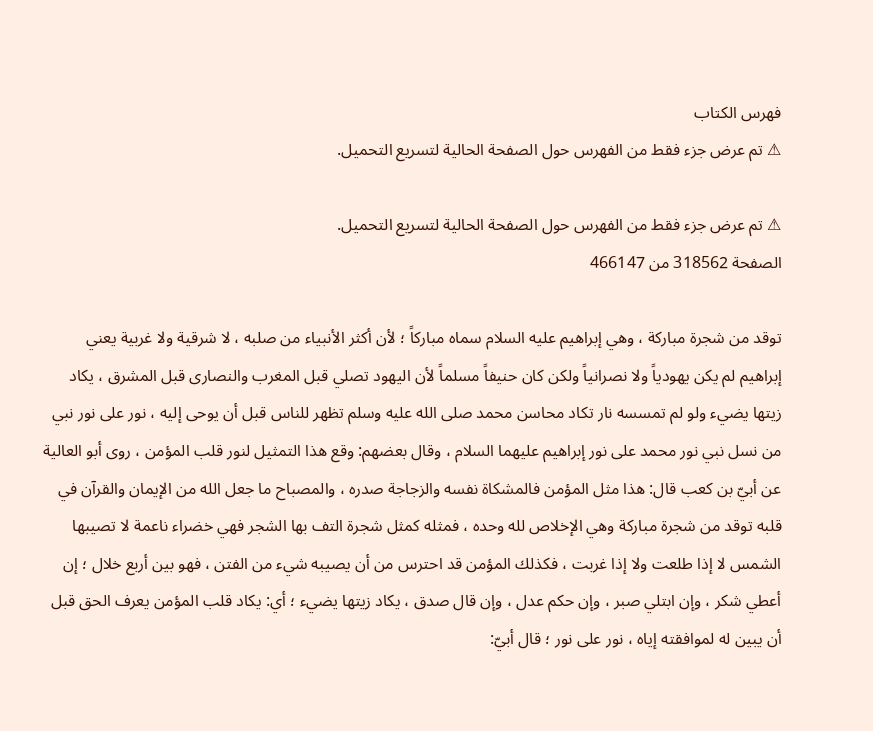فهرس الكتاب
⚠ تم عرض جزء فقط من الفهرس حول الصفحة الحالية لتسريع التحميل.

⚠ تم عرض جزء فقط من الفهرس حول الصفحة الحالية لتسريع التحميل.
الصفحة 318562 من 466147

توقد من شجرة مباركة ، وهي إبراهيم عليه السلام سماه مباركاً ؛ لأن أكثر الأنبياء من صلبه ، لا شرقية ولا غربية يعني إبراهيم لم يكن يهودياً ولا نصرانياً ولكن كان حنيفاً مسلماً لأن اليهود تصلي قبل المغرب والنصارى قبل المشرق ، يكاد زيتها يضيء ولو لم تمسسه نار تكاد محاسن محمد صلى الله عليه وسلم تظهر للناس قبل أن يوحى إليه ، نور على نور نبي من نسل نبي نور محمد على نور إبراهيم عليهما السلام ، وقال بعضهم: وقع هذا التمثيل لنور قلب المؤمن ، روى أبو العالية عن أبيّ بن كعب قال: هذا مثل المؤمن فالمشكاة نفسه والزجاجة صدره ، والمصباح ما جعل الله من الإيمان والقرآن في قلبه توقد من شجرة مباركة وهي الإخلاص لله وحده ، فمثله كمثل شجرة التف بها الشجر فهي خضراء ناعمة لا تصيبها الشمس لا إذا طلعت ولا إذا غربت ، فكذلك المؤمن قد احترس من أن يصيبه شيء من الفتن ، فهو بين أربع خلال ؛ إن أعطي شكر ، وإن ابتلي صبر ، وإن حكم عدل ، وإن قال صدق ، يكاد زيتها يضيء ؛ أي: يكاد قلب المؤمن يعرف الحق قبل أن يبين له لموافقته إياه ، نور على نور ؛ قال أبيّ: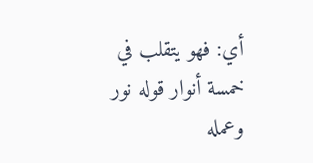أي: فهو يتقلب في خمسة أنوار قوله نور وعمله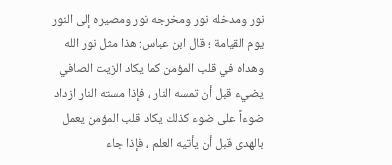نور ومدخله نور ومخرجه نور ومصيره إلى النور يوم القيامة ؛ قال ابن عباس: هذا مثل نور الله وهداه في قلب المؤمن كما يكاد الزيت الصافي يضيء قبل أن تمسه النار ، فإذا مسته النار ازداد ضوءاً على ضوء كذلك يكاد قلب المؤمن يعمل بالهدى قبل أن يأتيه العلم ، فإذا جاء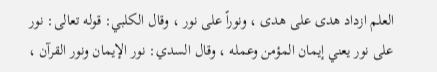العلم ازداد هدى على هدى ، ونوراً على نور ، وقال الكلبي: قوله تعالى: نور على نور يعني إيمان المؤمن وعمله ، وقال السدي: نور الإيمان ونور القرآن ،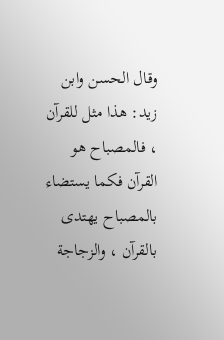وقال الحسن وابن زيد: هذا مثل للقرآن ، فالمصباح هو القرآن فكما يستضاء بالمصباح يهتدى بالقرآن ، والزجاجة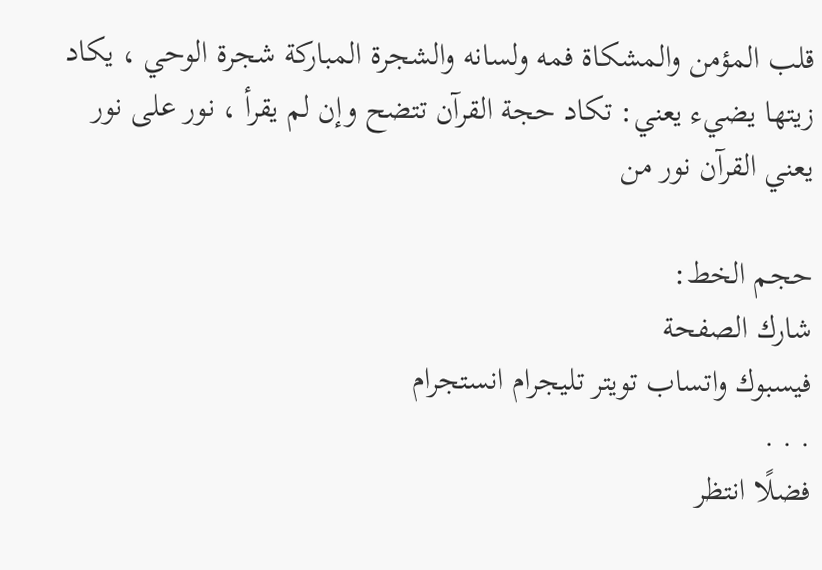قلب المؤمن والمشكاة فمه ولسانه والشجرة المباركة شجرة الوحي ، يكاد زيتها يضيء يعني: تكاد حجة القرآن تتضح وإن لم يقرأ ، نور على نور يعني القرآن نور من

حجم الخط:
شارك الصفحة
فيسبوك واتساب تويتر تليجرام انستجرام
. . .
فضلًا انتظر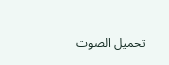تحميل الصوت